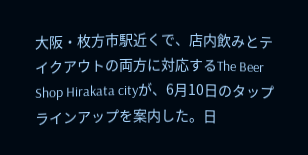大阪・枚方市駅近くで、店内飲みとテイクアウトの両方に対応するThe Beer Shop Hirakata cityが、6月10日のタップラインアップを案内した。日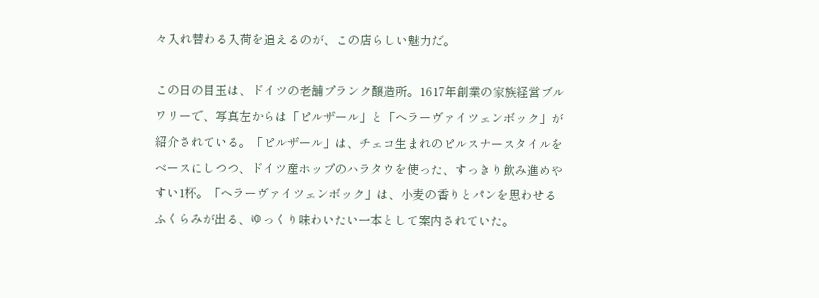々入れ替わる入荷を追えるのが、この店らしい魅力だ。

この日の目玉は、ドイツの老舗プランク醸造所。1617年創業の家族経営ブルワリーで、写真左からは「ピルザール」と「ヘラーヴァイツェンボック」が紹介されている。「ピルザール」は、チェコ生まれのピルスナースタイルをベースにしつつ、ドイツ産ホップのハラタウを使った、すっきり飲み進めやすい1杯。「ヘラーヴァイツェンボック」は、小麦の香りとパンを思わせるふくらみが出る、ゆっくり味わいたい一本として案内されていた。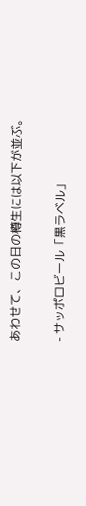あわせて、この日の樽生には以下が並ぶ。

- サッポロビール「黒ラベル」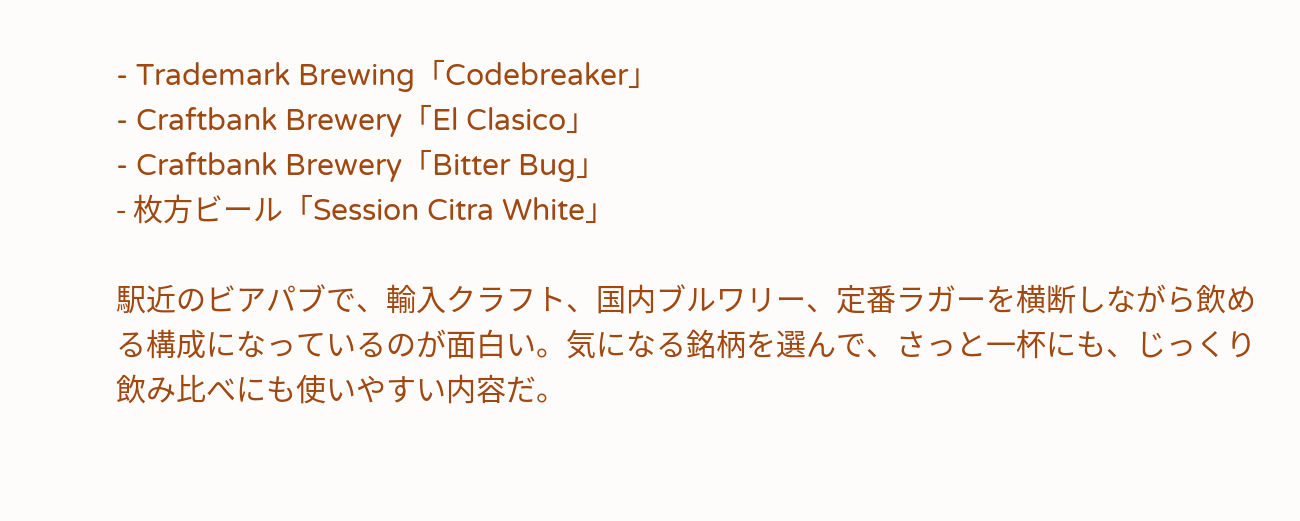- Trademark Brewing「Codebreaker」
- Craftbank Brewery「El Clasico」
- Craftbank Brewery「Bitter Bug」
- 枚方ビール「Session Citra White」

駅近のビアパブで、輸入クラフト、国内ブルワリー、定番ラガーを横断しながら飲める構成になっているのが面白い。気になる銘柄を選んで、さっと一杯にも、じっくり飲み比べにも使いやすい内容だ。